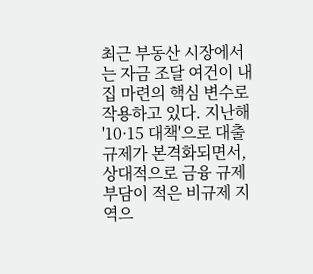최근 부동산 시장에서는 자금 조달 여건이 내 집 마련의 핵심 변수로 작용하고 있다. 지난해 '10·15 대책'으로 대출 규제가 본격화되면서, 상대적으로 금융 규제 부담이 적은 비규제 지역으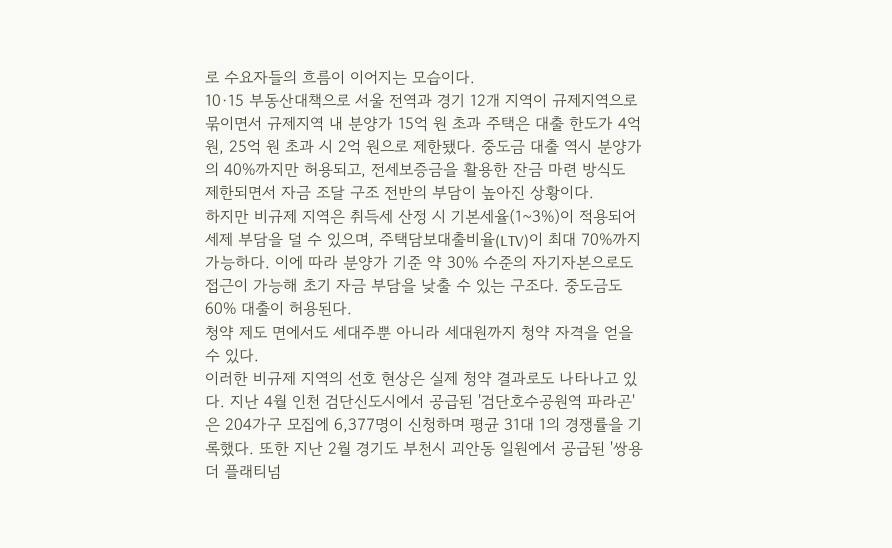로 수요자들의 흐름이 이어지는 모습이다.
10·15 부동산대책으로 서울 전역과 경기 12개 지역이 규제지역으로 묶이면서 규제지역 내 분양가 15억 원 초과 주택은 대출 한도가 4억 원, 25억 원 초과 시 2억 원으로 제한됐다. 중도금 대출 역시 분양가의 40%까지만 허용되고, 전세보증금을 활용한 잔금 마련 방식도 제한되면서 자금 조달 구조 전반의 부담이 높아진 상황이다.
하지만 비규제 지역은 취득세 산정 시 기본세율(1~3%)이 적용되어 세제 부담을 덜 수 있으며, 주택담보대출비율(LTV)이 최대 70%까지 가능하다. 이에 따라 분양가 기준 약 30% 수준의 자기자본으로도 접근이 가능해 초기 자금 부담을 낮출 수 있는 구조다. 중도금도 60% 대출이 허용된다.
청약 제도 면에서도 세대주뿐 아니라 세대원까지 청약 자격을 얻을 수 있다.
이러한 비규제 지역의 선호 현상은 실제 청약 결과로도 나타나고 있다. 지난 4월 인천 검단신도시에서 공급된 '검단호수공원역 파라곤'은 204가구 모집에 6,377명이 신청하며 평균 31대 1의 경쟁률을 기록했다. 또한 지난 2월 경기도 부천시 괴안동 일원에서 공급된 '쌍용 더 플래티넘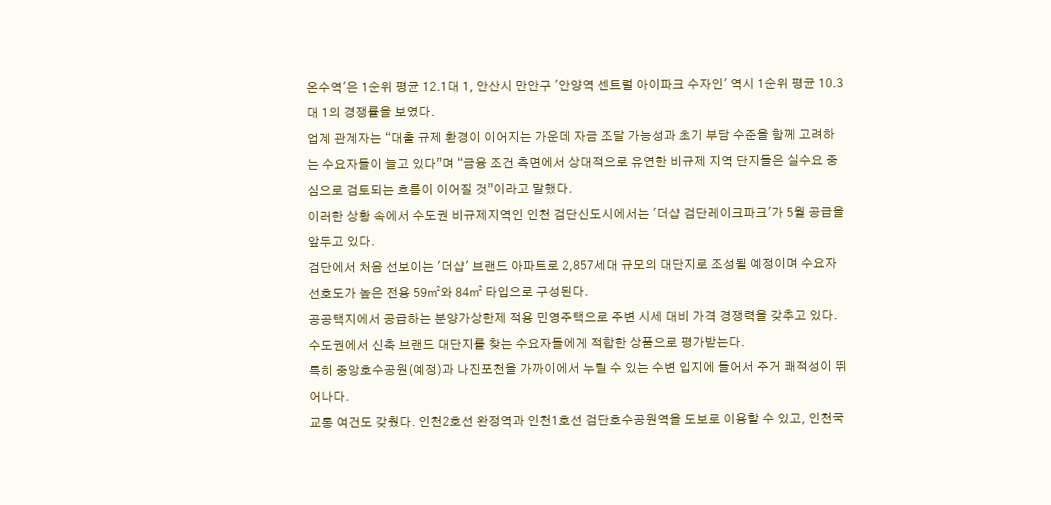온수역'은 1순위 평균 12.1대 1, 안산시 만안구 '안양역 센트럴 아이파크 수자인' 역시 1순위 평균 10.3대 1의 경쟁률을 보였다.
업계 관계자는 “대출 규제 환경이 이어지는 가운데 자금 조달 가능성과 초기 부담 수준을 함께 고려하는 수요자들이 늘고 있다”며 “금융 조건 측면에서 상대적으로 유연한 비규제 지역 단지들은 실수요 중심으로 검토되는 흐름이 이어질 것”이라고 말했다.
이러한 상황 속에서 수도권 비규제지역인 인천 검단신도시에서는 '더샵 검단레이크파크'가 5월 공급을 앞두고 있다.
검단에서 처음 선보이는 '더샵' 브랜드 아파트로 2,857세대 규모의 대단지로 조성될 예정이며 수요자 선호도가 높은 전용 59㎡와 84㎡ 타입으로 구성된다.
공공택지에서 공급하는 분양가상한제 적용 민영주택으로 주변 시세 대비 가격 경쟁력을 갖추고 있다. 수도권에서 신축 브랜드 대단지를 찾는 수요자들에게 적합한 상품으로 평가받는다.
특히 중앙호수공원(예정)과 나진포천을 가까이에서 누릴 수 있는 수변 입지에 들어서 주거 쾌적성이 뛰어나다.
교통 여건도 갖췄다. 인천2호선 완정역과 인천1호선 검단호수공원역을 도보로 이용할 수 있고, 인천국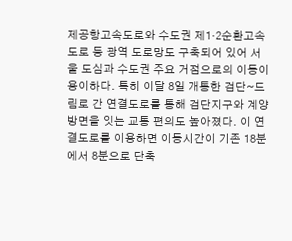제공항고속도로와 수도권 제1·2순환고속도로 등 광역 도로망도 구축되어 있어 서울 도심과 수도권 주요 거점으로의 이동이 용이하다. 특히 이달 8일 개통한 검단~드림로 간 연결도로를 통해 검단지구와 계양 방면을 잇는 교통 편의도 높아졌다. 이 연결도로를 이용하면 이동시간이 기존 18분에서 8분으로 단축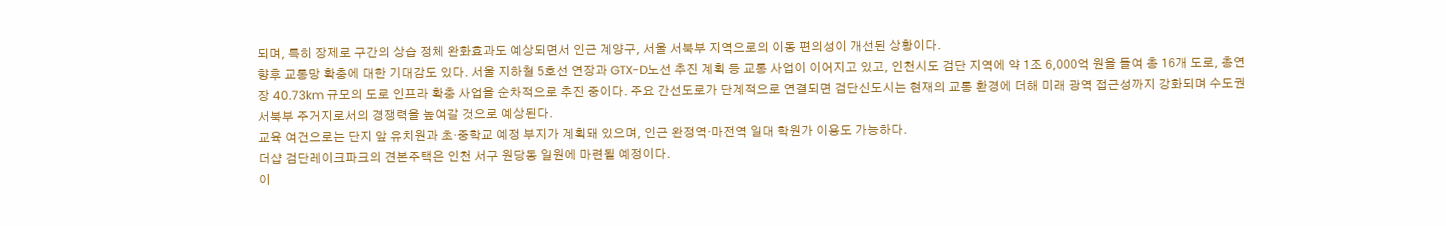되며, 특히 장제로 구간의 상습 정체 완화효과도 예상되면서 인근 계양구, 서울 서북부 지역으로의 이동 편의성이 개선된 상황이다.
향후 교통망 확충에 대한 기대감도 있다. 서울 지하철 5호선 연장과 GTX-D노선 추진 계획 등 교통 사업이 이어지고 있고, 인천시도 검단 지역에 약 1조 6,000억 원을 들여 총 16개 도로, 총연장 40.73km 규모의 도로 인프라 확충 사업을 순차적으로 추진 중이다. 주요 간선도로가 단계적으로 연결되면 검단신도시는 현재의 교통 환경에 더해 미래 광역 접근성까지 강화되며 수도권 서북부 주거지로서의 경쟁력을 높여갈 것으로 예상된다.
교육 여건으로는 단지 앞 유치원과 초·중학교 예정 부지가 계획돼 있으며, 인근 완정역·마전역 일대 학원가 이용도 가능하다.
더샵 검단레이크파크의 견본주택은 인천 서구 원당동 일원에 마련될 예정이다.
이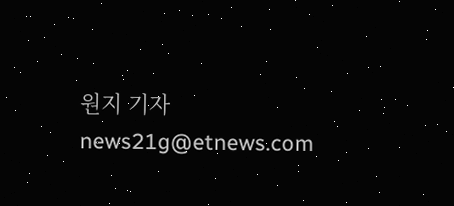원지 기자 news21g@etnews.com